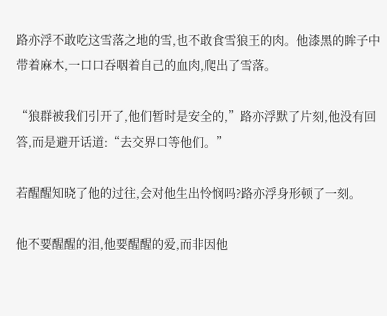路亦浮不敢吃这雪落之地的雪,也不敢食雪狼王的肉。他漆黑的眸子中带着麻木,一口口吞咽着自己的血肉,爬出了雪落。

“狼群被我们引开了,他们暂时是安全的,”路亦浮默了片刻,他没有回答,而是避开话道:“去交界口等他们。”

若醒醒知晓了他的过往,会对他生出怜悯吗?路亦浮身形顿了一刻。

他不要醒醒的泪,他要醒醒的爱,而非因他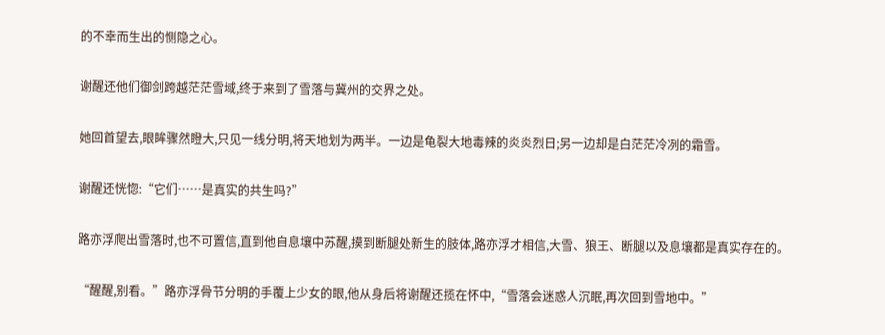的不幸而生出的恻隐之心。

谢醒还他们御剑跨越茫茫雪域,终于来到了雪落与冀州的交界之处。

她回首望去,眼眸骤然瞪大,只见一线分明,将天地划为两半。一边是龟裂大地毒辣的炎炎烈日;另一边却是白茫茫冷冽的霜雪。

谢醒还恍惚:“它们……是真实的共生吗?”

路亦浮爬出雪落时,也不可置信,直到他自息壤中苏醒,摸到断腿处新生的肢体,路亦浮才相信,大雪、狼王、断腿以及息壤都是真实存在的。

“醒醒,别看。”路亦浮骨节分明的手覆上少女的眼,他从身后将谢醒还揽在怀中,“雪落会迷惑人沉眠,再次回到雪地中。”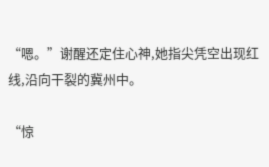“嗯。”谢醒还定住心神,她指尖凭空出现红线,沿向干裂的冀州中。

“惊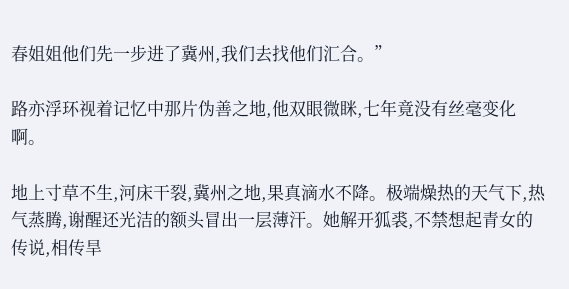春姐姐他们先一步进了冀州,我们去找他们汇合。”

路亦浮环视着记忆中那片伪善之地,他双眼微眯,七年竟没有丝毫变化啊。

地上寸草不生,河床干裂,冀州之地,果真滴水不降。极端燥热的天气下,热气蒸腾,谢醒还光洁的额头冒出一层薄汗。她解开狐裘,不禁想起青女的传说,相传旱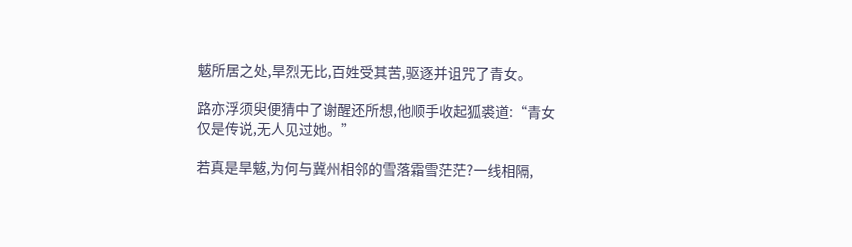魃所居之处,旱烈无比,百姓受其苦,驱逐并诅咒了青女。

路亦浮须臾便猜中了谢醒还所想,他顺手收起狐裘道:“青女仅是传说,无人见过她。”

若真是旱魃,为何与冀州相邻的雪落霜雪茫茫?一线相隔,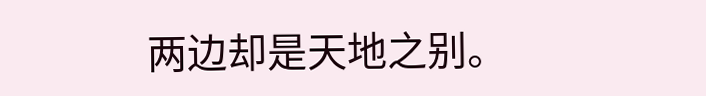两边却是天地之别。